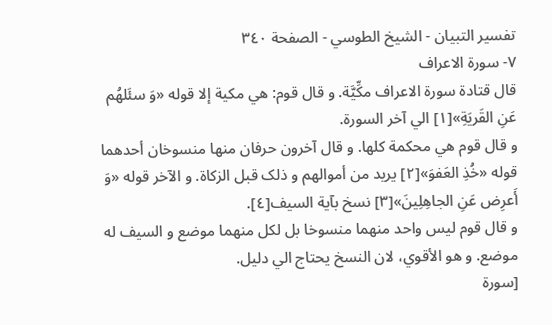تفسير التبيان - الشيخ الطوسي - الصفحة ٣٤٠
٧- سورة الاعراف
قال قتادة سورة الاعراف مكِّيَّة. و قال قوم: هي مكية إلا قوله «وَ سئَلهُم عَنِ القَريَةِ»[١] الي آخر السورة.
و قال قوم هي محكمة كلها. و قال آخرون حرفان منها منسوخان أحدهما قوله «خُذِ العَفوَ»[٢] يريد من أموالهم و ذلک قبل الزكاة. و الآخر قوله «وَ أَعرِض عَنِ الجاهِلِينَ»[٣] نسخ بآية السيف[٤].
و قال قوم ليس واحد منهما منسوخا بل لكل منهما موضع و السيف له موضع. و هو الأقوي، لان النسخ يحتاج الي دليل.
[سورة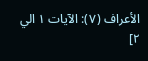الأعراف (٧): الآيات ١ الي ٢]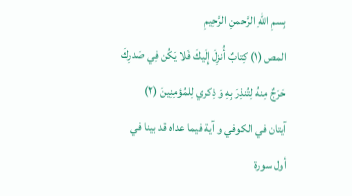بِسمِ اللّهِ الرَّحمنِ الرَّحِيمِ
المص (١) كِتابٌ أُنزِلَ إِلَيكَ فَلا يَكُن فِي صَدرِكَ حَرَجٌ مِنهُ لِتُنذِرَ بِهِ وَ ذِكري لِلمُؤمِنِينَ (٢)
آيتان في الكوفي و آية فيما عداه قد بينا في أول سورة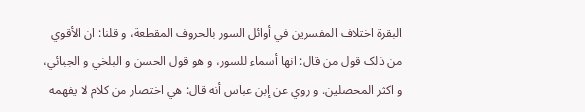البقرة اختلاف المفسرين في أوائل السور بالحروف المقطعة، و قلنا: ان الأقوي من ذلک قول من قال: انها أسماء للسور، و هو قول الحسن و البلخي و الجبائي، و اكثر المحصلين. و روي عن إبن عباس أنه قال: هي اختصار من كلام لا يفهمه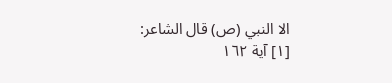الا النبي (ص) قال الشاعر:
[١] آية ١٦٢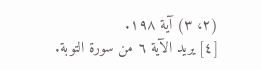(٢، ٣) آية ١٩٨.
[٤] يريد الآية ٦ من سورة التوبة.